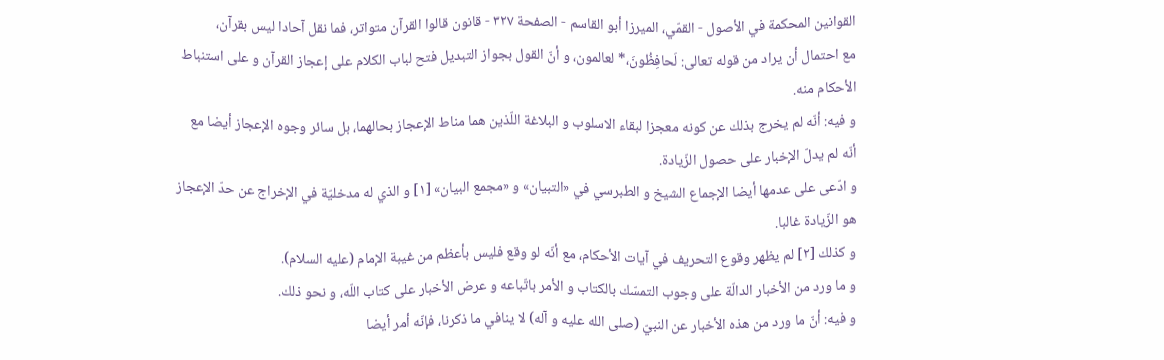القوانين المحكمة في الأصول - القمّي، الميرزا أبو القاسم - الصفحة ٣٢٧ - قانون قالوا القرآن متواتر، فما نقل آحادا ليس بقرآن،
مع احتمال أن يراد من قوله تعالى: لَحافِظُونَ،* لعالمون، و أنّ القول بجواز التبديل فتح لباب الكلام على إعجاز القرآن و على استنباط الأحكام منه.
و فيه: أنّه لم يخرج بذلك عن كونه معجزا لبقاء الاسلوب و البلاغة اللّذين هما مناط الإعجاز بحالهما، بل سائر وجوه الإعجاز أيضا مع أنّه لم يدلّ الإخبار على حصول الزّيادة.
و ادّعى على عدمها أيضا الإجماع الشيخ و الطبرسي في «التبيان» و «مجمع البيان» [١] و الذي له مدخليّة في الإخراج عن حدّ الإعجاز هو الزّيادة غالبا.
و كذلك [٢] لم يظهر وقوع التحريف في آيات الأحكام، مع أنّه لو وقع فليس بأعظم من غيبة الإمام (عليه السلام).
و ما ورد من الأخبار الدالّة على وجوب التمسّك بالكتاب و الأمر باتّباعه و عرض الأخبار على كتاب اللّه، و نحو ذلك.
و فيه: أنّ ما ورد من هذه الأخبار عن النبيّ (صلى الله عليه و آله) لا ينافي ما ذكرنا، فإنّه أمر أيضا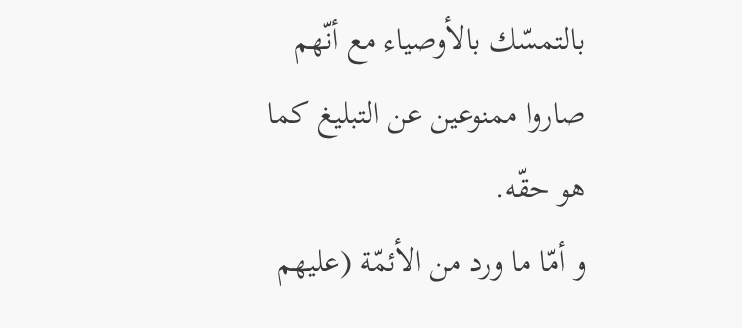بالتمسّك بالأوصياء مع أنّهم صاروا ممنوعين عن التبليغ كما هو حقّه.
و أمّا ما ورد من الأئمّة (عليهم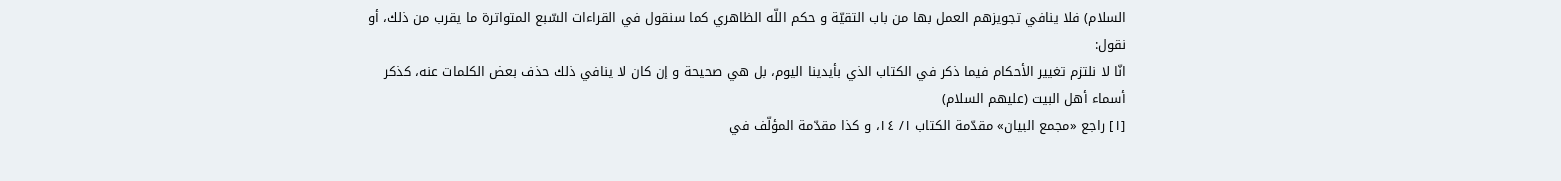السلام) فلا ينافي تجويزهم العمل بها من باب التقيّة و حكم اللّه الظاهري كما سنقول في القراءات السّبع المتواترة ما يقرب من ذلك، أو نقول:
انّا لا نلتزم تغيير الأحكام فيما ذكر في الكتاب الذي بأيدينا اليوم، بل هي صحيحة و إن كان لا ينافي ذلك حذف بعض الكلمات عنه، كذكر أسماء أهل البيت (عليهم السلام)
[١] راجع «مجمع البيان» مقدّمة الكتاب ١/ ١٤، و كذا مقدّمة المؤلّف في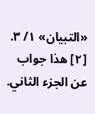«التبيان» ١/ ٣.
[٢] هذا جواب عن الجزء الثاني.